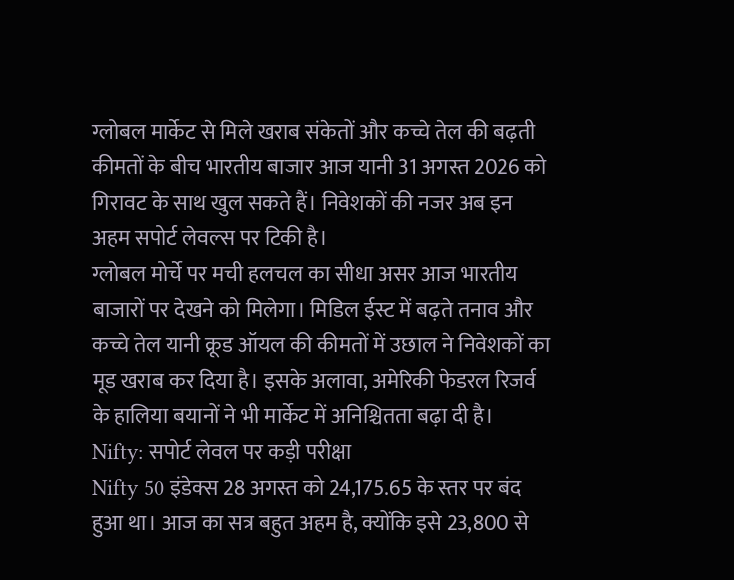ग्लोबल मार्केट से मिले खराब संकेतों और कच्चे तेल की बढ़ती कीमतों के बीच भारतीय बाजार आज यानी 31 अगस्त 2026 को गिरावट के साथ खुल सकते हैं। निवेशकों की नजर अब इन अहम सपोर्ट लेवल्स पर टिकी है।
ग्लोबल मोर्चे पर मची हलचल का सीधा असर आज भारतीय बाजारों पर देखने को मिलेगा। मिडिल ईस्ट में बढ़ते तनाव और कच्चे तेल यानी क्रूड ऑयल की कीमतों में उछाल ने निवेशकों का मूड खराब कर दिया है। इसके अलावा, अमेरिकी फेडरल रिजर्व के हालिया बयानों ने भी मार्केट में अनिश्चितता बढ़ा दी है।
Nifty: सपोर्ट लेवल पर कड़ी परीक्षा
Nifty 50 इंडेक्स 28 अगस्त को 24,175.65 के स्तर पर बंद हुआ था। आज का सत्र बहुत अहम है, क्योंकि इसे 23,800 से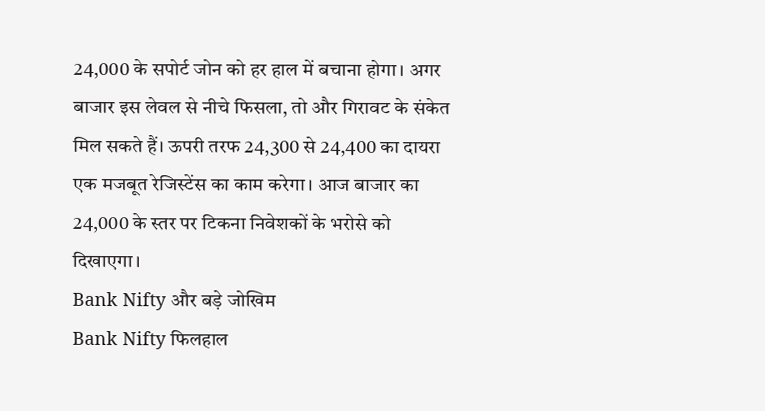24,000 के सपोर्ट जोन को हर हाल में बचाना होगा। अगर बाजार इस लेवल से नीचे फिसला, तो और गिरावट के संकेत मिल सकते हैं। ऊपरी तरफ 24,300 से 24,400 का दायरा एक मजबूत रेजिस्टेंस का काम करेगा। आज बाजार का 24,000 के स्तर पर टिकना निवेशकों के भरोसे को दिखाएगा।
Bank Nifty और बड़े जोखिम
Bank Nifty फिलहाल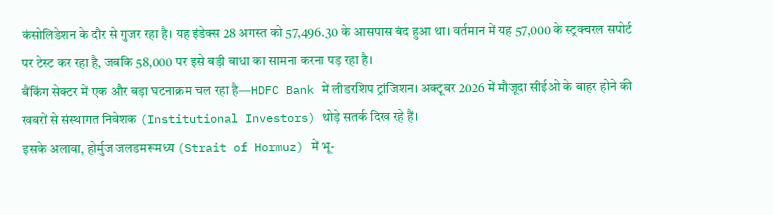कंसोलिडेशन के दौर से गुजर रहा है। यह इंडेक्स 28 अगस्त को 57,496.30 के आसपास बंद हुआ था। वर्तमान में यह 57,000 के स्ट्रक्चरल सपोर्ट पर टेस्ट कर रहा है, जबकि 58,000 पर इसे बड़ी बाधा का सामना करना पड़ रहा है।
बैंकिंग सेक्टर में एक और बड़ा घटनाक्रम चल रहा है—HDFC Bank में लीडरशिप ट्रांजिशन। अक्टूबर 2026 में मौजूदा सीईओ के बाहर होने की खबरों से संस्थागत निवेशक (Institutional Investors) थोड़े सतर्क दिख रहे हैं।
इसके अलावा, होर्मुज जलडमरूमध्य (Strait of Hormuz) में भू-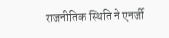राजनीतिक स्थिति ने एनर्जी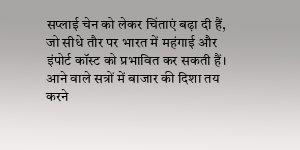सप्लाई चेन को लेकर चिंताएं बढ़ा दी हैं, जो सीधे तौर पर भारत में महंगाई और इंपोर्ट कॉस्ट को प्रभावित कर सकती हैं। आने वाले सत्रों में बाजार की दिशा तय करने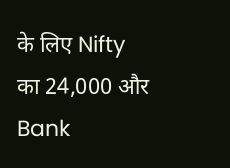के लिए Nifty का 24,000 और Bank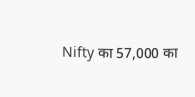Nifty का 57,000 का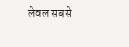लेवल सबसे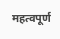महत्वपूर्ण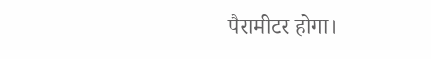पैरामीटर होगा।